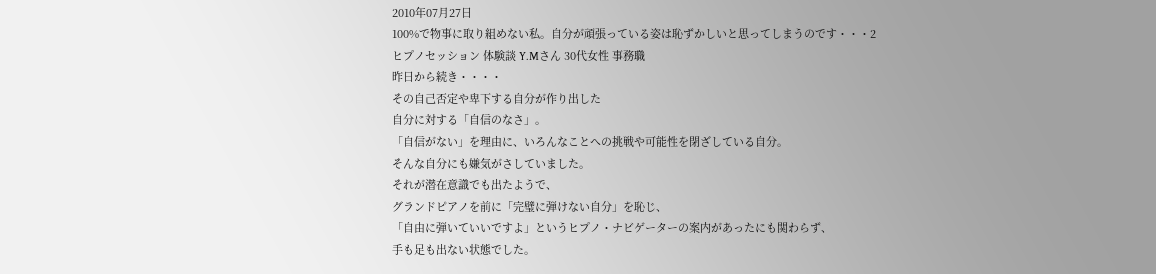2010年07月27日
100%で物事に取り組めない私。自分が頑張っている姿は恥ずかしいと思ってしまうのです・・・2
ヒプノセッション 体験談 Y.Mさん 30代女性 事務職
昨日から続き・・・・
その自己否定や卑下する自分が作り出した
自分に対する「自信のなさ」。
「自信がない」を理由に、いろんなことへの挑戦や可能性を閉ざしている自分。
そんな自分にも嫌気がさしていました。
それが潜在意識でも出たようで、
グランドピアノを前に「完璧に弾けない自分」を恥じ、
「自由に弾いていいですよ」というヒプノ・ナビゲーターの案内があったにも関わらず、
手も足も出ない状態でした。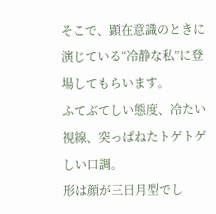そこで、顕在意識のときに演じている“冷静な私”に登場してもらいます。
ふてぶてしい態度、冷たい視線、突っぱねたトゲトゲしい口調。
形は顔が三日月型でし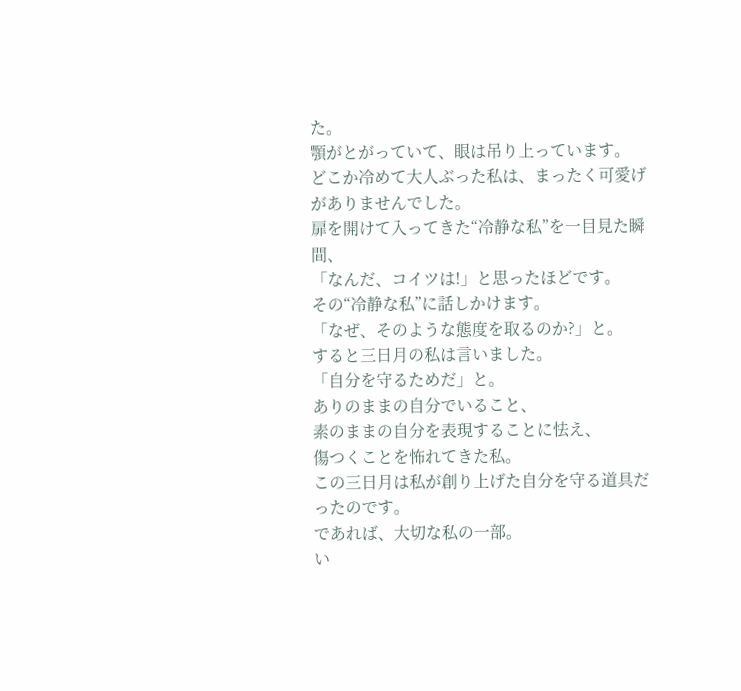た。
顎がとがっていて、眼は吊り上っています。
どこか冷めて大人ぶった私は、まったく可愛げがありませんでした。
扉を開けて入ってきた“冷静な私”を一目見た瞬間、
「なんだ、コイツは!」と思ったほどです。
その“冷静な私”に話しかけます。
「なぜ、そのような態度を取るのか?」と。
すると三日月の私は言いました。
「自分を守るためだ」と。
ありのままの自分でいること、
素のままの自分を表現することに怯え、
傷つくことを怖れてきた私。
この三日月は私が創り上げた自分を守る道具だったのです。
であれば、大切な私の一部。
い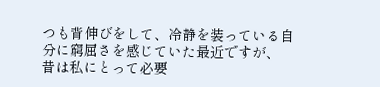つも背伸びをして、冷静を装っている自分に窮屈さを感じていた最近ですが、
昔は私にとって必要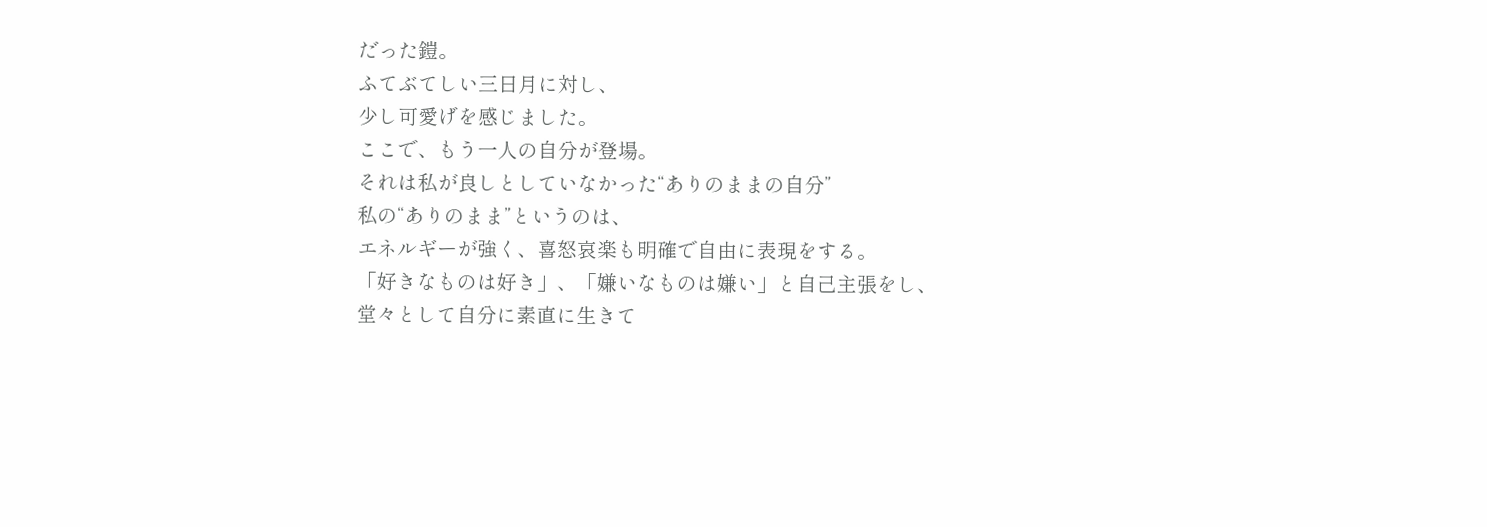だった鎧。
ふてぶてしい三日月に対し、
少し可愛げを感じました。
ここで、もう一人の自分が登場。
それは私が良しとしていなかった“ありのままの自分”
私の“ありのまま”というのは、
エネルギーが強く、喜怒哀楽も明確で自由に表現をする。
「好きなものは好き」、「嫌いなものは嫌い」と自己主張をし、
堂々として自分に素直に生きて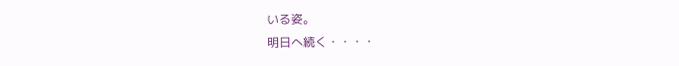いる姿。
明日へ続く・・・・